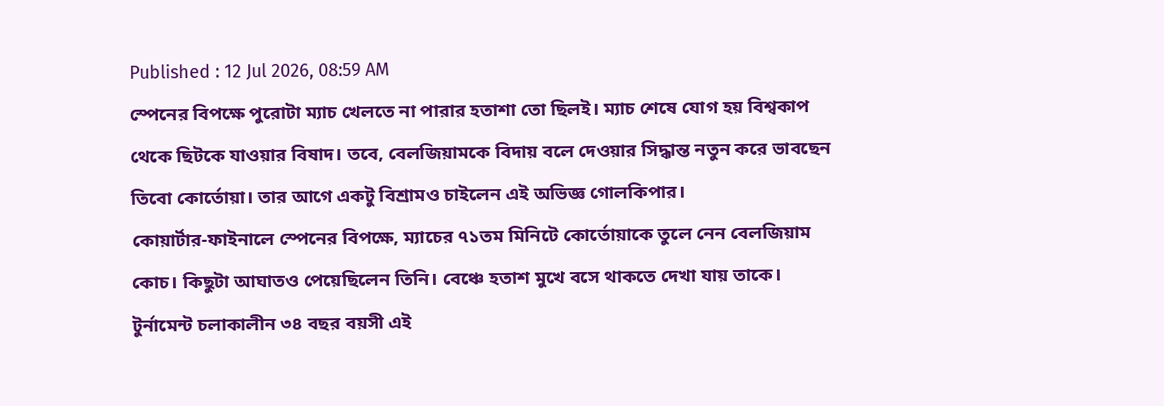Published : 12 Jul 2026, 08:59 AM
স্পেনের বিপক্ষে পুরোটা ম্যাচ খেলতে না পারার হতাশা তো ছিলই। ম্যাচ শেষে যোগ হয় বিশ্বকাপ থেকে ছিটকে যাওয়ার বিষাদ। তবে, বেলজিয়ামকে বিদায় বলে দেওয়ার সিদ্ধান্ত নতুন করে ভাবছেন তিবো কোর্তোয়া। তার আগে একটু বিশ্রামও চাইলেন এই অভিজ্ঞ গোলকিপার।
কোয়ার্টার-ফাইনালে স্পেনের বিপক্ষে, ম্যাচের ৭১তম মিনিটে কোর্তোয়াকে তুলে নেন বেলজিয়াম কোচ। কিছুটা আঘাতও পেয়েছিলেন তিনি। বেঞ্চে হতাশ মুখে বসে থাকতে দেখা যায় তাকে। টুর্নামেন্ট চলাকালীন ৩৪ বছর বয়সী এই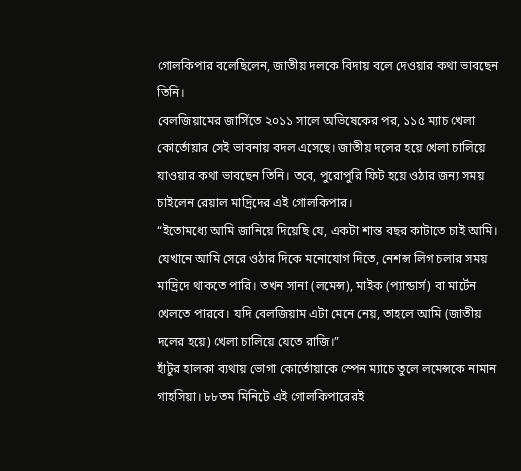গোলকিপার বলেছিলেন, জাতীয় দলকে বিদায় বলে দেওয়ার কথা ভাবছেন তিনি।
বেলজিয়ামের জার্সিতে ২০১১ সালে অভিষেকের পর, ১১৫ ম্যাচ খেলা কোর্তোয়ার সেই ভাবনায় বদল এসেছে। জাতীয় দলের হয়ে খেলা চালিয়ে যাওয়ার কথা ভাবছেন তিনি। তবে, পুরোপুরি ফিট হয়ে ওঠার জন্য সময় চাইলেন রেয়াল মাদ্রিদের এই গোলকিপার।
“ইতোমধ্যে আমি জানিয়ে দিয়েছি যে, একটা শান্ত বছর কাটাতে চাই আমি। যেখানে আমি সেরে ওঠার দিকে মনোযোগ দিতে, নেশন্স লিগ চলার সময় মাদ্রিদে থাকতে পারি। তখন সানা (লমেন্স), মাইক (প্যান্ডার্স) বা মার্টেন খেলতে পারবে। যদি বেলজিয়াম এটা মেনে নেয়, তাহলে আমি (জাতীয় দলের হয়ে) খেলা চালিয়ে যেতে রাজি।”
হাঁটুর হালকা ব্যথায় ভোগা কোর্তোয়াকে স্পেন ম্যাচে তুলে লমেন্সকে নামান গাহসিয়া। ৮৮তম মিনিটে এই গোলকিপারেরই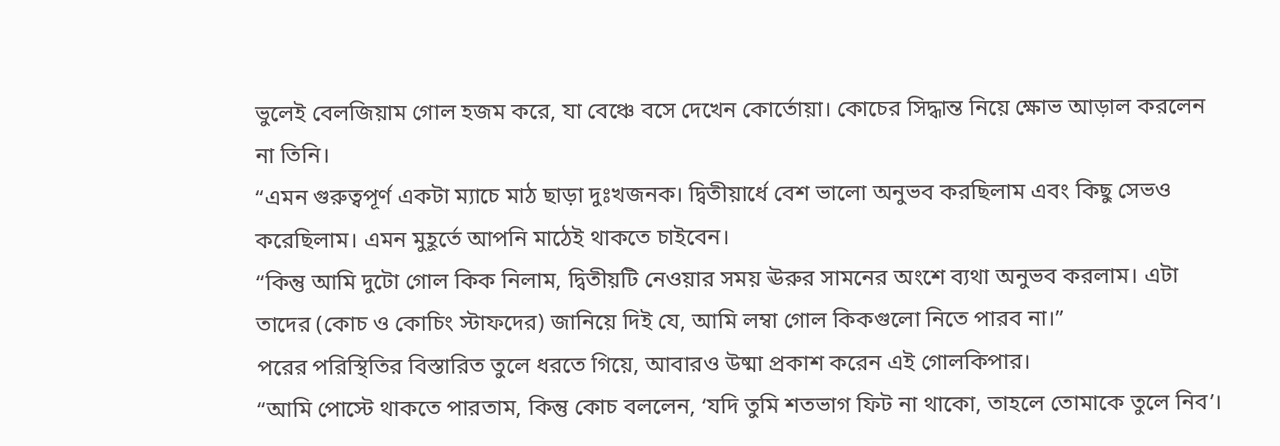ভুলেই বেলজিয়াম গোল হজম করে, যা বেঞ্চে বসে দেখেন কোর্তোয়া। কোচের সিদ্ধান্ত নিয়ে ক্ষোভ আড়াল করলেন না তিনি।
“এমন গুরুত্বপূর্ণ একটা ম্যাচে মাঠ ছাড়া দুঃখজনক। দ্বিতীয়ার্ধে বেশ ভালো অনুভব করছিলাম এবং কিছু সেভও করেছিলাম। এমন মুহূর্তে আপনি মাঠেই থাকতে চাইবেন।
“কিন্তু আমি দুটো গোল কিক নিলাম, দ্বিতীয়টি নেওয়ার সময় ঊরুর সামনের অংশে ব্যথা অনুভব করলাম। এটা তাদের (কোচ ও কোচিং স্টাফদের) জানিয়ে দিই যে, আমি লম্বা গোল কিকগুলো নিতে পারব না।”
পরের পরিস্থিতির বিস্তারিত তুলে ধরতে গিয়ে, আবারও উষ্মা প্রকাশ করেন এই গোলকিপার।
“আমি পোস্টে থাকতে পারতাম, কিন্তু কোচ বললেন, ‘যদি তুমি শতভাগ ফিট না থাকো, তাহলে তোমাকে তুলে নিব’।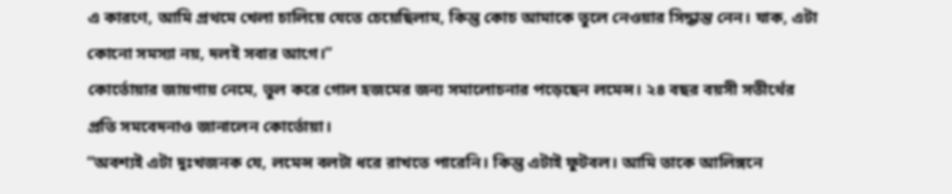এ কারণে, আমি প্রথমে খেলা চালিয়ে যেতে চেয়েছিলাম, কিন্তু কোচ আমাকে তুলে নেওয়ার সিদ্ধান্ত নেন। যাক, এটা কোনো সমস্যা নয়, দলই সবার আগে।”
কোর্তোয়ার জায়গায় নেমে, ভুল করে গোল হজমের জন্য সমালোচনার পড়েছেন লমেন্স। ২৪ বছর বয়সী সতীর্থের প্রতি সমবেদনাও জানালেন কোর্তোয়া।
“অবশ্যই এটা দুঃখজনক যে, লমেন্স বলটা ধরে রাখতে পারেনি। কিন্তু এটাই ফুটবল। আমি তাকে আলিঙ্গনে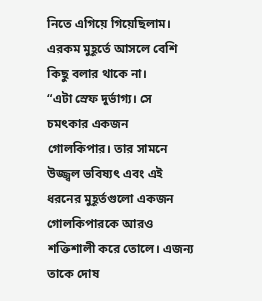নিতে এগিয়ে গিয়েছিলাম। এরকম মুহূর্তে আসলে বেশি কিছু বলার থাকে না।
“এটা স্রেফ দুর্ভাগ্য। সে চমৎকার একজন গোলকিপার। তার সামনে উজ্জ্বল ভবিষ্যৎ এবং এই ধরনের মুহূর্তগুলো একজন গোলকিপারকে আরও শক্তিশালী করে তোলে। এজন্য তাকে দোষ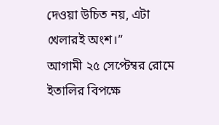দেওয়া উচিত নয়, এটা খেলারই অংশ।”
আগামী ২৫ সেপ্টেম্বর রোমে ইতালির বিপক্ষে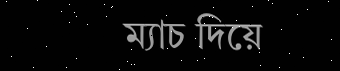ম্যাচ দিয়ে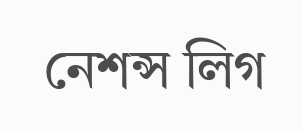নেশন্স লিগ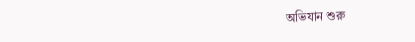অভিযান শুরু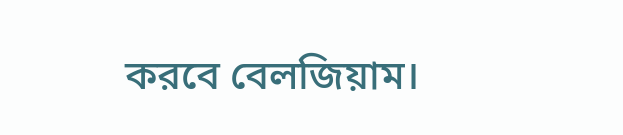করবে বেলজিয়াম।